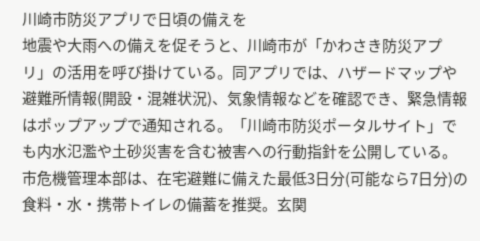川崎市防災アプリで日頃の備えを
地震や大雨への備えを促そうと、川崎市が「かわさき防災アプリ」の活用を呼び掛けている。同アプリでは、ハザードマップや避難所情報(開設・混雑状況)、気象情報などを確認でき、緊急情報はポップアップで通知される。「川崎市防災ポータルサイト」でも内水氾濫や土砂災害を含む被害への行動指針を公開している。
市危機管理本部は、在宅避難に備えた最低3日分(可能なら7日分)の食料・水・携帯トイレの備蓄を推奨。玄関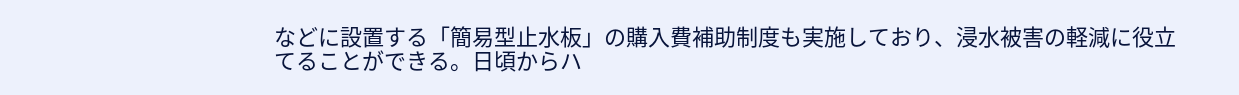などに設置する「簡易型止水板」の購入費補助制度も実施しており、浸水被害の軽減に役立てることができる。日頃からハ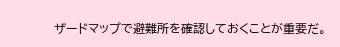ザードマップで避難所を確認しておくことが重要だ。